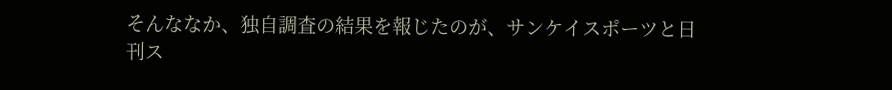そんななか、独自調査の結果を報じたのが、サンケイスポーツと日刊ス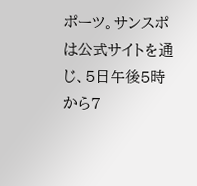ポーツ。サンスポは公式サイトを通じ、5日午後5時から7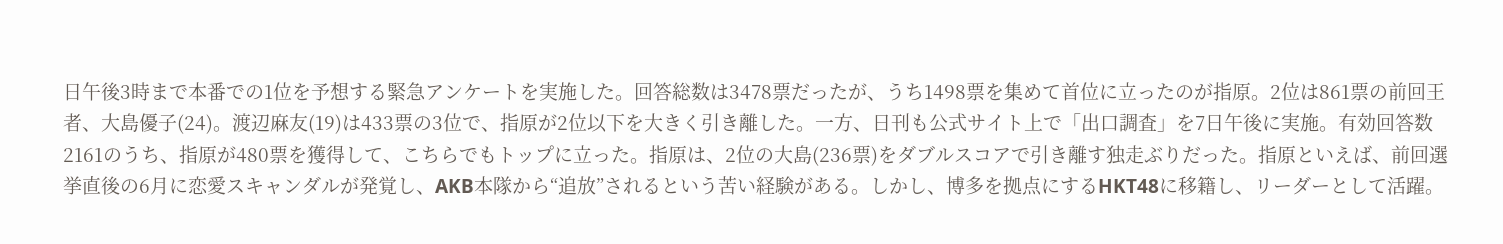日午後3時まで本番での1位を予想する緊急アンケートを実施した。回答総数は3478票だったが、うち1498票を集めて首位に立ったのが指原。2位は861票の前回王者、大島優子(24)。渡辺麻友(19)は433票の3位で、指原が2位以下を大きく引き離した。一方、日刊も公式サイト上で「出口調査」を7日午後に実施。有効回答数2161のうち、指原が480票を獲得して、こちらでもトップに立った。指原は、2位の大島(236票)をダブルスコアで引き離す独走ぶりだった。指原といえば、前回選挙直後の6月に恋愛スキャンダルが発覚し、AKB本隊から“追放”されるという苦い経験がある。しかし、博多を拠点にするHKT48に移籍し、リーダーとして活躍。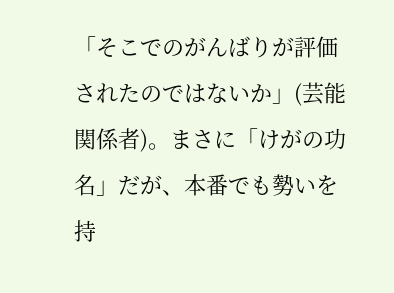「そこでのがんばりが評価されたのではないか」(芸能関係者)。まさに「けがの功名」だが、本番でも勢いを持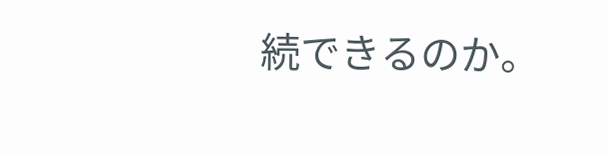続できるのか。